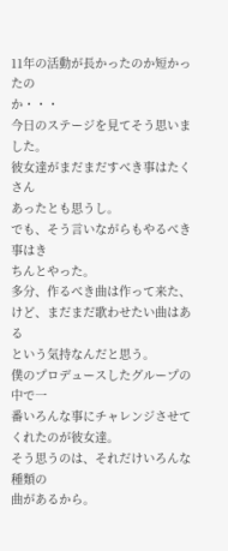11年の活動が長かったのか短かったの
か・・・
今日のステージを見てそう思いました。
彼女達がまだまだすべき事はたくさん
あったとも思うし。
でも、そう言いながらもやるべき事はき
ちんとやった。
多分、作るべき曲は作って来た、
けど、まだまだ歌わせたい曲はある
という気持なんだと思う。
僕のプロデュースしたグループの中で一
番いろんな事にチャレンジさせて
くれたのが彼女達。
そう思うのは、それだけいろんな種類の
曲があるから。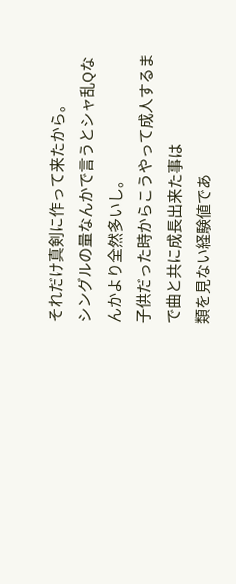それだけ真剣に作って来たから。
シングルの量なんかで言うとシャ乱Qな
んかより全然多いし。
子供だった時からこうやって成人するま
で曲と共に成長出来た事は
類を見ない経験値であ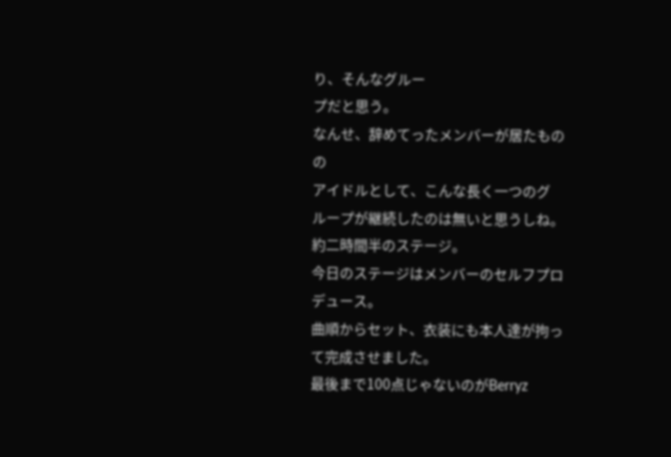り、そんなグルー
プだと思う。
なんせ、辞めてったメンバーが居たもの
の
アイドルとして、こんな長く一つのグ
ループが継続したのは無いと思うしね。
約二時間半のステージ。
今日のステージはメンバーのセルフプロ
デュース。
曲順からセット、衣装にも本人達が拘っ
て完成させました。
最後まで100点じゃないのがBerryz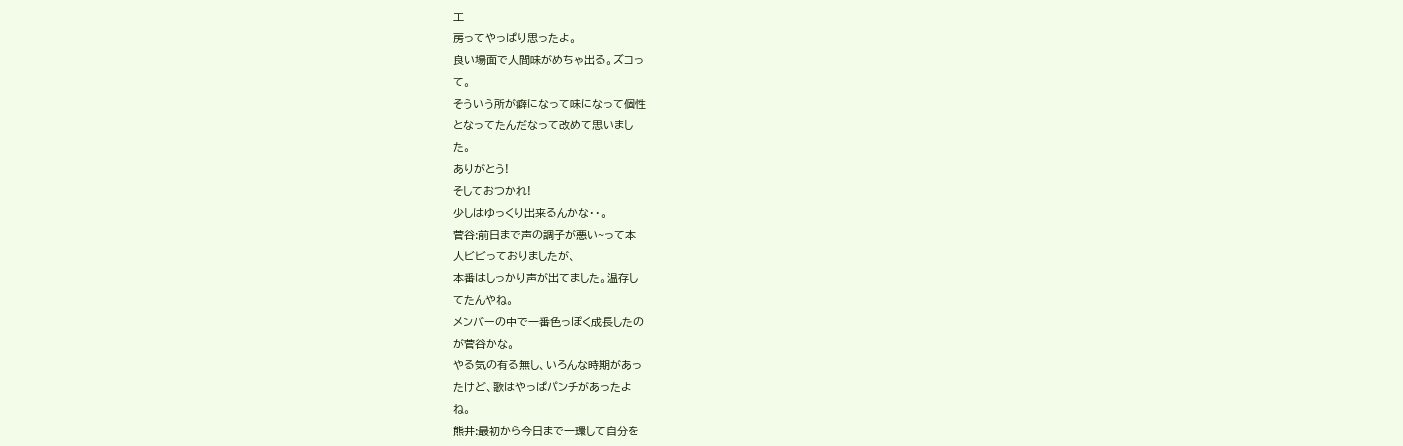工
房ってやっぱり思ったよ。
良い場面で人間味がめちゃ出る。ズコっ
て。
そういう所が癖になって味になって個性
となってたんだなって改めて思いまし
た。
ありがとう!
そしておつかれ!
少しはゆっくり出来るんかな・・。
菅谷:前日まで声の調子が悪い~って本
人ビビっておりましたが、
本番はしっかり声が出てました。温存し
てたんやね。
メンバーの中で一番色っぽく成長したの
が菅谷かな。
やる気の有る無し、いろんな時期があっ
たけど、歌はやっぱパンチがあったよ
ね。
熊井:最初から今日まで一環して自分を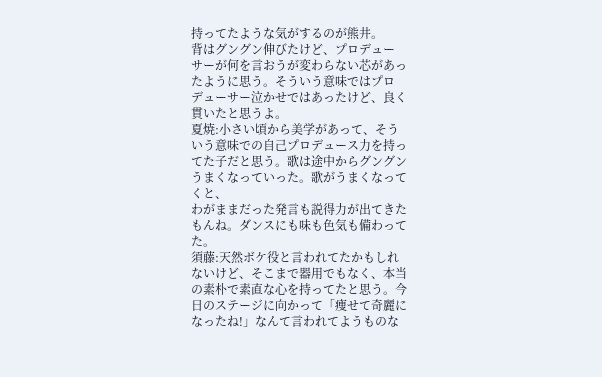持ってたような気がするのが熊井。
背はグングン伸びたけど、プロデュー
サーが何を言おうが変わらない芯があっ
たように思う。そういう意味ではプロ
デューサー泣かせではあったけど、良く
貫いたと思うよ。
夏焼:小さい頃から美学があって、そう
いう意味での自己プロデュース力を持っ
てた子だと思う。歌は途中からグングン
うまくなっていった。歌がうまくなって
くと、
わがままだった発言も説得力が出てきた
もんね。ダンスにも味も色気も備わって
た。
須藤:天然ボケ役と言われてたかもしれ
ないけど、そこまで器用でもなく、本当
の素朴で素直な心を持ってたと思う。今
日のステージに向かって「痩せて奇麗に
なったね!」なんて言われてようものな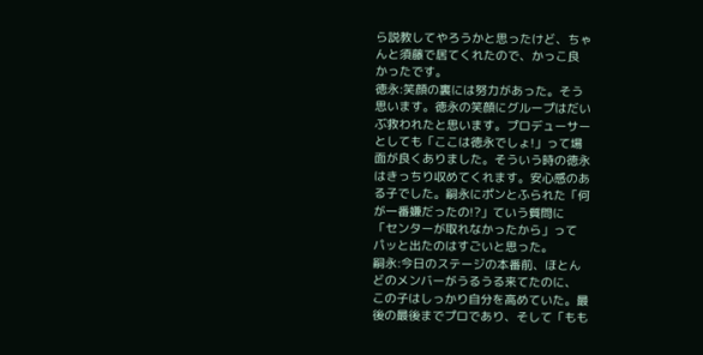ら説教してやろうかと思ったけど、ちゃ
んと須藤で居てくれたので、かっこ良
かったです。
徳永:笑顔の裏には努力があった。そう
思います。徳永の笑顔にグループはだい
ぶ救われたと思います。プロデューサー
としても「ここは徳永でしょ!」って場
面が良くありました。そういう時の徳永
はきっちり収めてくれます。安心感のあ
る子でした。嗣永にポンとふられた「何
が一番嫌だったの!?」ていう質問に
「センターが取れなかったから」って
パッと出たのはすごいと思った。
嗣永:今日のステージの本番前、ほとん
どのメンバーがうるうる来てたのに、
この子はしっかり自分を高めていた。最
後の最後までプロであり、そして「もも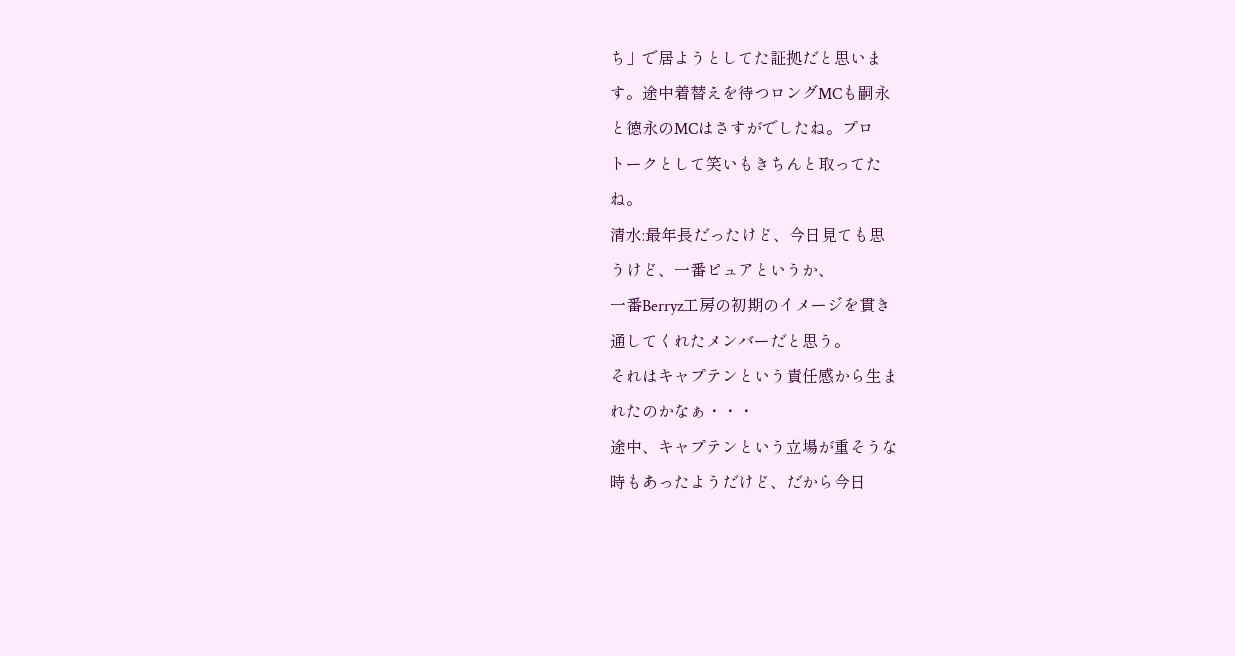ち」で居ようとしてた証拠だと思いま
す。途中着替えを待つロングMCも嗣永
と徳永のMCはさすがでしたね。プロ
トークとして笑いもきちんと取ってた
ね。
清水:最年長だったけど、今日見ても思
うけど、一番ピュアというか、
一番Berryz工房の初期のイメージを貫き
通してくれたメンバーだと思う。
それはキャプテンという責任感から生ま
れたのかなぁ・・・
途中、キャプテンという立場が重そうな
時もあったようだけど、だから今日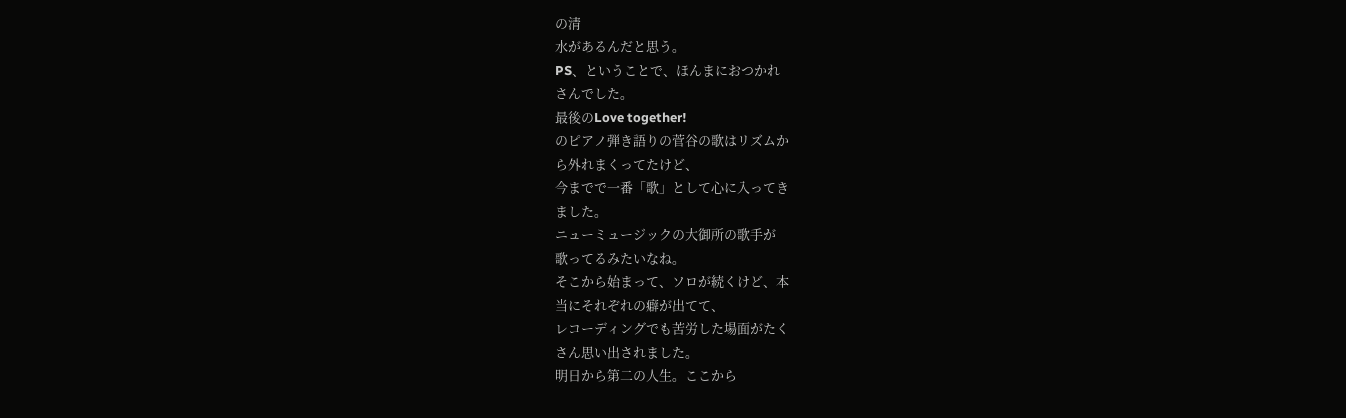の清
水があるんだと思う。
PS、ということで、ほんまにおつかれ
さんでした。
最後のLove together!
のピアノ弾き語りの菅谷の歌はリズムか
ら外れまくってたけど、
今までで一番「歌」として心に入ってき
ました。
ニューミュージックの大御所の歌手が
歌ってるみたいなね。
そこから始まって、ソロが続くけど、本
当にそれぞれの癖が出てて、
レコーディングでも苦労した場面がたく
さん思い出されました。
明日から第二の人生。ここから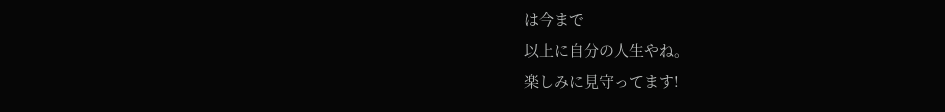は今まで
以上に自分の人生やね。
楽しみに見守ってます!